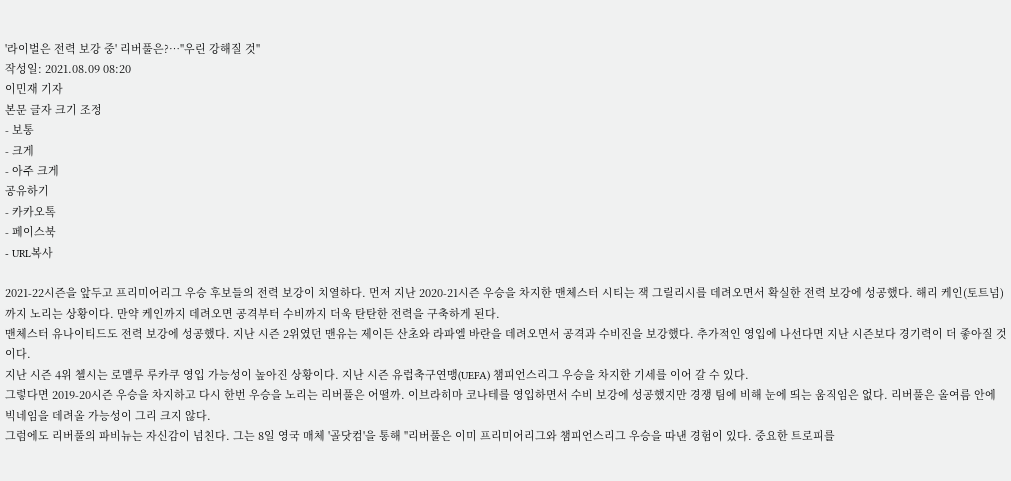'라이벌은 전력 보강 중' 리버풀은?…"우린 강해질 것"
작성일: 2021.08.09 08:20
이민재 기자
본문 글자 크기 조정
- 보통
- 크게
- 아주 크게
공유하기
- 카카오톡
- 페이스북
- URL복사

2021-22시즌을 앞두고 프리미어리그 우승 후보들의 전력 보강이 치열하다. 먼저 지난 2020-21시즌 우승을 차지한 맨체스터 시티는 잭 그릴리시를 데려오면서 확실한 전력 보강에 성공했다. 해리 케인(토트넘)까지 노리는 상황이다. 만약 케인까지 데려오면 공격부터 수비까지 더욱 탄탄한 전력을 구축하게 된다.
맨체스터 유나이티드도 전력 보강에 성공했다. 지난 시즌 2위였던 맨유는 제이든 산초와 라파엘 바란을 데려오면서 공격과 수비진을 보강했다. 추가적인 영입에 나선다면 지난 시즌보다 경기력이 더 좋아질 것이다.
지난 시즌 4위 첼시는 로멜루 루카쿠 영입 가능성이 높아진 상황이다. 지난 시즌 유럽축구연맹(UEFA) 챔피언스리그 우승을 차지한 기세를 이어 갈 수 있다.
그렇다면 2019-20시즌 우승을 차지하고 다시 한번 우승을 노리는 리버풀은 어떨까. 이브라히마 코나테를 영입하면서 수비 보강에 성공했지만 경쟁 팀에 비해 눈에 띄는 움직임은 없다. 리버풀은 올여름 안에 빅네임을 데려올 가능성이 그리 크지 않다.
그럼에도 리버풀의 파비뉴는 자신감이 넘친다. 그는 8일 영국 매체 '골닷컴'을 통해 "리버풀은 이미 프리미어리그와 챔피언스리그 우승을 따낸 경험이 있다. 중요한 트로피를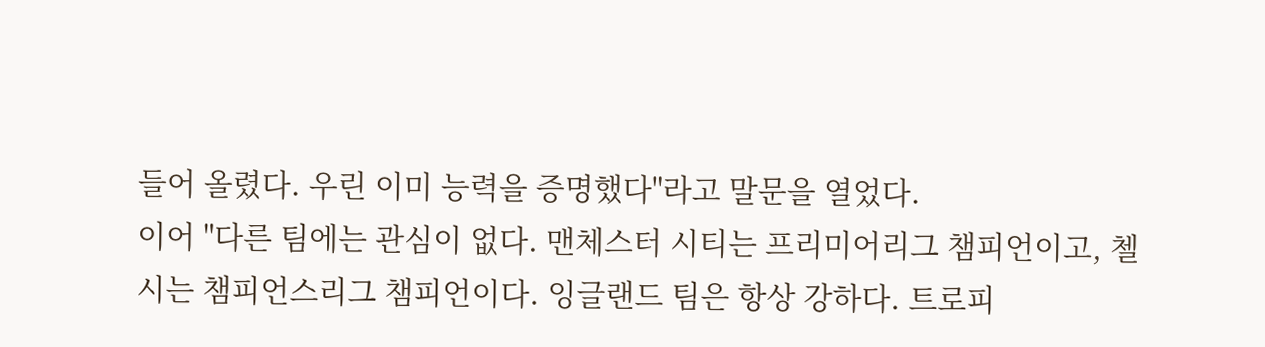들어 올렸다. 우린 이미 능력을 증명했다"라고 말문을 열었다.
이어 "다른 팀에는 관심이 없다. 맨체스터 시티는 프리미어리그 챔피언이고, 첼시는 챔피언스리그 챔피언이다. 잉글랜드 팀은 항상 강하다. 트로피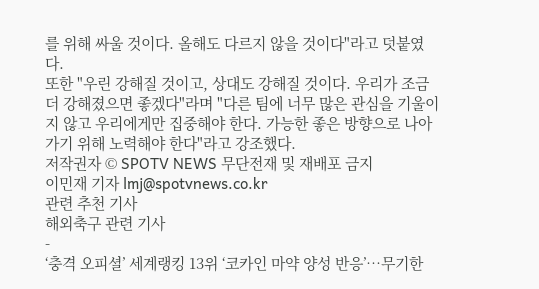를 위해 싸울 것이다. 올해도 다르지 않을 것이다"라고 덧붙였다.
또한 "우린 강해질 것이고, 상대도 강해질 것이다. 우리가 조금 더 강해졌으면 좋겠다"라며 "다른 팀에 너무 많은 관심을 기울이지 않고 우리에게만 집중해야 한다. 가능한 좋은 방향으로 나아가기 위해 노력해야 한다"라고 강조했다.
저작권자 © SPOTV NEWS 무단전재 및 재배포 금지
이민재 기자 lmj@spotvnews.co.kr
관련 추천 기사
해외축구 관련 기사
-
‘충격 오피셜’ 세계랭킹 13위 ‘코카인 마약 양성 반응’…무기한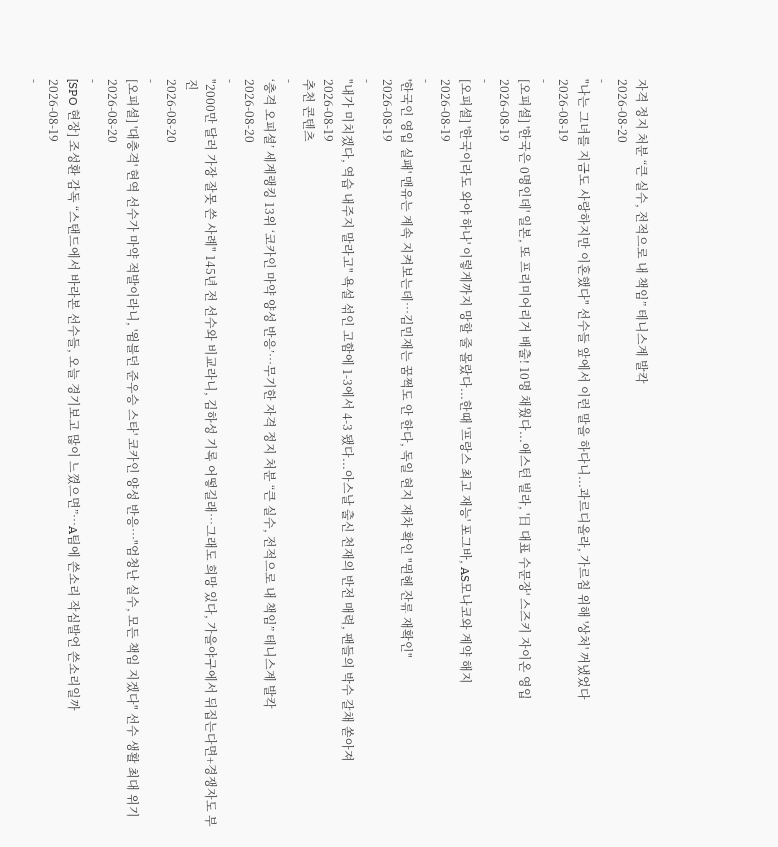자격 정지 처분 “큰 실수, 전적으로 내 책임” 테니스계 발칵
2026-08-20
-
"나는 그녀를 지금도 사랑하지만 이혼했다" 선수들 앞에서 이런 말을 하다니...과르디올라, 가르침 위해 '상처' 꺼냈었다
2026-08-19
-
[오피셜] '한국은 0명인데' 일본, 또 프리미어리거 배출! 10명 채웠다...애스턴 빌라, '日 대표 수문장' 스즈키 자이온 영입
2026-08-19
-
[오피셜] '한국이라도 와야 하나' 이렇게까지 망할 줄 몰랐다...한때 '프랑스 최고 재능' 포그바, AS모나코와 계약 해지
2026-08-19
-
'한국인 영입 실패' 맨유는 계속 지켜보는데…김민재는 꿈쩍도 안 한다, 독일 현지 재차 확인 "뮌헨 잔류 재확인"
2026-08-19
-
"내가 미치겠다, 역습 내주지 말라고" 욕설 섞인 고함에 1-3에서 4-3 됐다...아스날 출신 천재의 반전 매력, 팬들의 박수 갈채 쏟아져
2026-08-19
추천 콘텐츠
-
‘충격 오피셜’ 세계랭킹 13위 ‘코카인 마약 양성 반응’…무기한 자격 정지 처분 “큰 실수, 전적으로 내 책임” 테니스계 발칵
2026-08-20
-
"2000만 달러 가장 잘못 쓴 사례" 145년 전 선수와 비교라니, 김하성 기록 어떻길래…그래도 희망 있다, 가을야구에서 뒤집는다면+경쟁자도 부진
2026-08-20
-
[오피셜] '대충격' 현역 선수가 마약 적발이라니, '윔블던 준우승 스타' 코카인 양성 반응…"엄청난 실수, 모든 책임 지겠다" 선수 생활 최대 위기
2026-08-20
-
[SPO 현장] 조성환 감독 “스탠드에서 바라본 선수들, 오늘 경기보고 많이 느꼈으면”…A팀에 쓴소리 작심발언 쓴소리일까
2026-08-19
-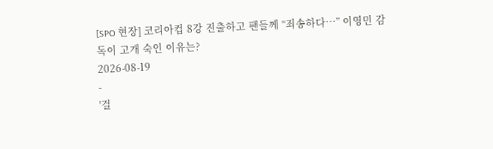[SPO 현장] 코리아컵 8강 진출하고 팬들께 “죄송하다…” 이영민 감독이 고개 숙인 이유는?
2026-08-19
-
'걸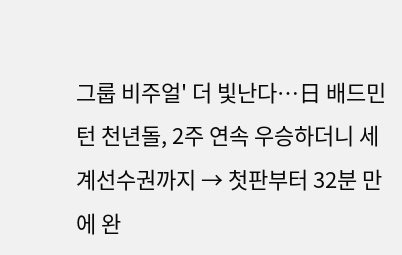그룹 비주얼' 더 빛난다…日 배드민턴 천년돌, 2주 연속 우승하더니 세계선수권까지 → 첫판부터 32분 만에 완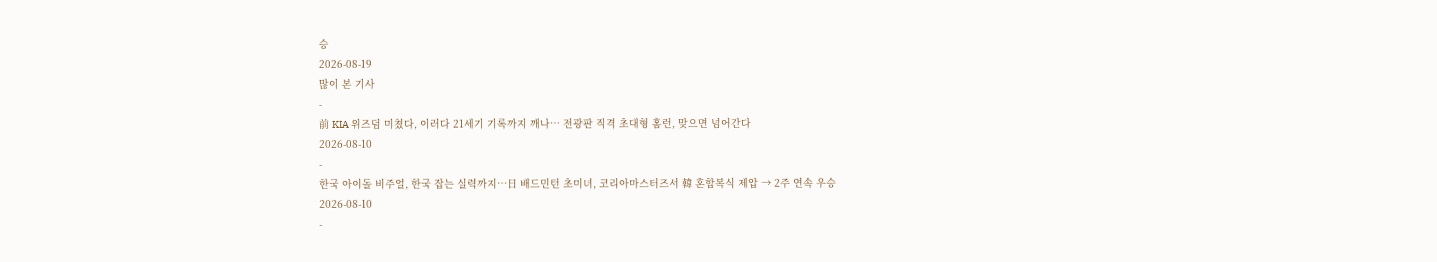승
2026-08-19
많이 본 기사
-
前 KIA 위즈덤 미쳤다, 이러다 21세기 기록까지 깨나… 전광판 직격 초대형 홈런, 맞으면 넘어간다
2026-08-10
-
한국 아이돌 비주얼, 한국 잡는 실력까지…日 배드민턴 초미녀, 코리아마스터즈서 韓 혼합복식 제압 → 2주 연속 우승
2026-08-10
-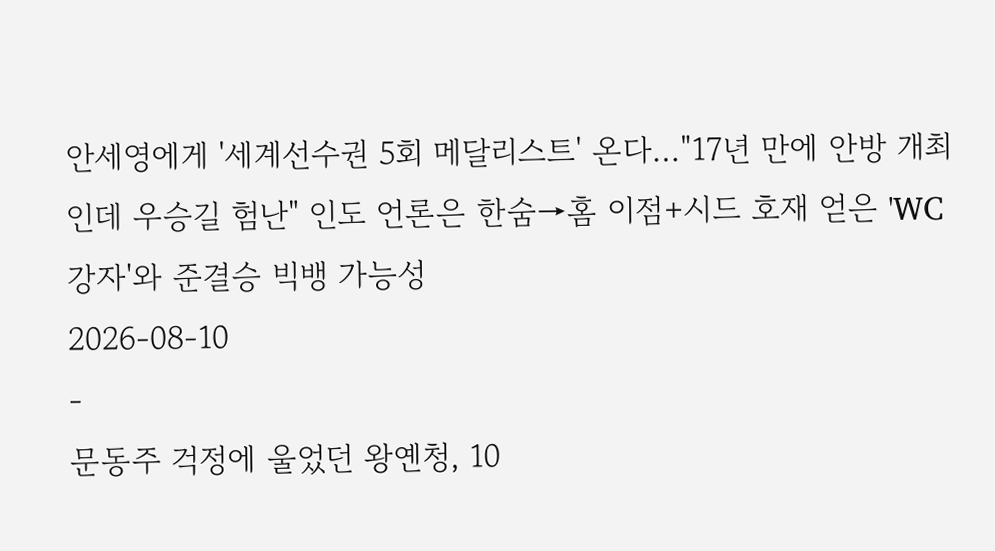안세영에게 '세계선수권 5회 메달리스트' 온다…"17년 만에 안방 개최인데 우승길 험난" 인도 언론은 한숨→홈 이점+시드 호재 얻은 'WC 강자'와 준결승 빅뱅 가능성
2026-08-10
-
문동주 걱정에 울었던 왕옌청, 10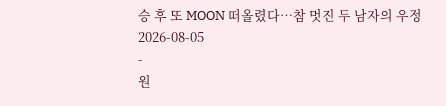승 후 또 MOON 떠올렸다…참 멋진 두 남자의 우정
2026-08-05
-
원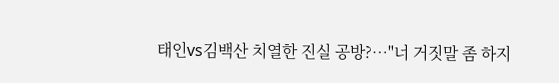태인vs김백산 치열한 진실 공방?…"너 거짓말 좀 하지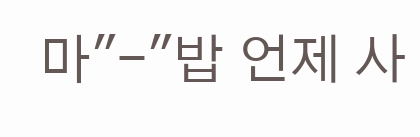마"-"밥 언제 사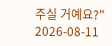주실 거예요?"
2026-08-11